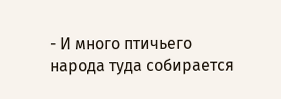- И много птичьего народа туда собирается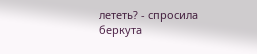лететь? - спросила беркута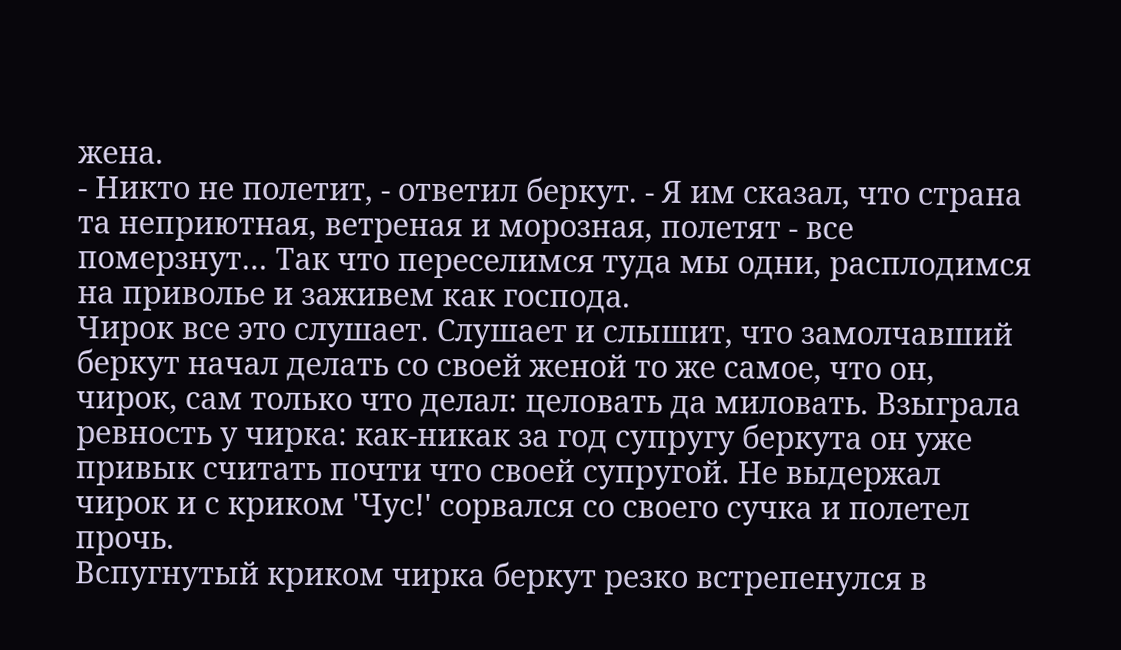жена.
- Никто не полетит, - ответил беркут. - Я им сказал, что страна та неприютная, ветреная и морозная, полетят - все померзнут… Так что переселимся туда мы одни, расплодимся на приволье и заживем как господа.
Чирок все это слушает. Слушает и слышит, что замолчавший беркут начал делать со своей женой то же самое, что он, чирок, сам только что делал: целовать да миловать. Взыграла ревность у чирка: как-никак за год супругу беркута он уже привык считать почти что своей супругой. Не выдержал чирок и с криком 'Чус!' сорвался со своего сучка и полетел прочь.
Вспугнутый криком чирка беркут резко встрепенулся в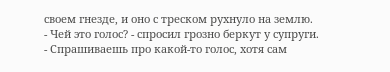своем гнезде, и оно с треском рухнуло на землю.
- Чей это голос? - спросил грозно беркут у супруги.
- Спрашиваешь про какой-то голос, хотя сам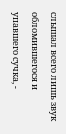слышал всего лишь звук обломившегося и упавшего сучка, -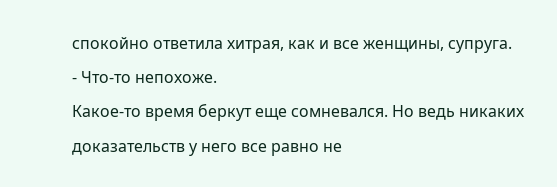спокойно ответила хитрая, как и все женщины, супруга.
- Что-то непохоже.
Какое-то время беркут еще сомневался. Но ведь никаких доказательств у него все равно не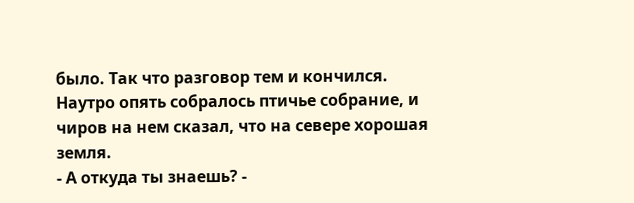было. Так что разговор тем и кончился.
Наутро опять собралось птичье собрание, и чиров на нем сказал, что на севере хорошая земля.
- А откуда ты знаешь? -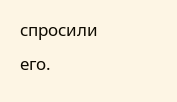спросили его.